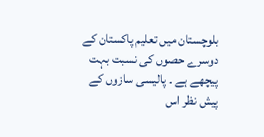بلوچستان میں تعلیم پاکستان کے دوسرے حصوں کی نسبت بہت پیچھے ہے ۔ پالیسی سازوں کے پیش نظر اس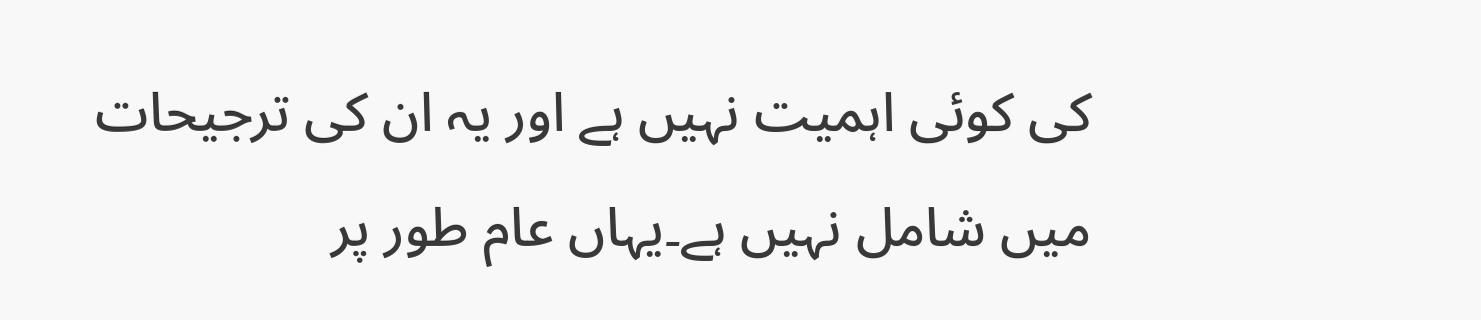کی کوئی اہمیت نہیں ہے اور یہ ان کی ترجیحات میں شامل نہیں ہے۔یہاں عام طور پر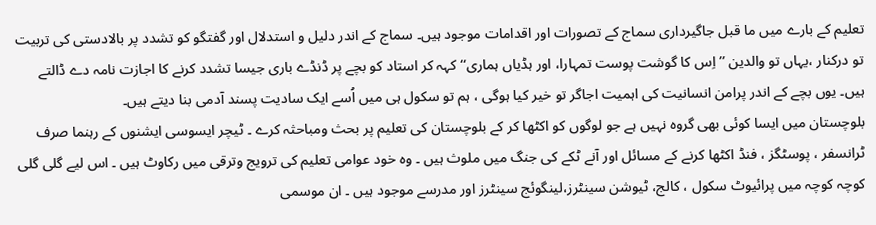تعلیم کے بارے میں ما قبل جاگیرداری سماج کے تصورات اور اقدامات موجود ہیں۔ سماج کے اندر دلیل و استدلال اور گفتگو کو تشدد پر بالادستی کی تربیت تو درکنار ،یہاں تو والدین ’’ اِس کا گوشت پوست تمہارا، اور ہڈیاں ہماری‘‘کہہ کر استاد کو بچے پر ڈنڈے باری جیسا تشدد کرنے کا اجازت نامہ دے ڈالتے ہیں۔ یوں بچے کے اندر پرامن انسانیت کی اہمیت اجاگر تو خیر کیا ہوگی ، ہم تو سکول ہی میں اُسے ایک سادیت پسند آدمی بنا دیتے ہیں۔
بلوچستان میں ایسا کوئی بھی گروہ نہیں ہے جو لوگوں کو اکٹھا کر کے بلوچستان کی تعلیم پر بحث ومباحثہ کرے ۔ ٹیچر ایسوسی ایشنوں کے رہنما صرف ٹرانسفر ، پوسٹگز ، فنڈ اکٹھا کرنے کے مسائل اور آنے ٹکے کی جنگ میں ملوث ہیں ۔ وہ خود عوامی تعلیم کی ترویج وترقی میں رکاوٹ ہیں ۔ اس لیے گلی گلی کوچہ کوچہ میں پرائیوٹ سکول ، کالج، ٹیوشن سینٹرز،لینگوئج سینٹرز اور مدرسے موجود ہیں ۔ ان موسمی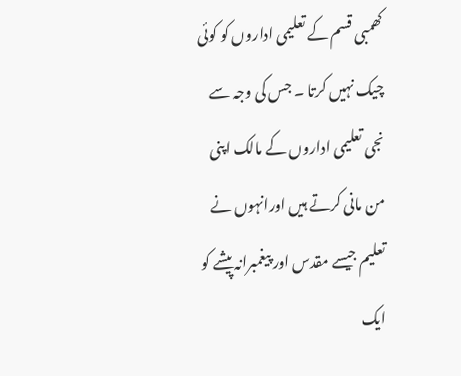کھمبی قسم کے تعلیمی اداروں کو کوئی چیک نہیں کرتا ۔ جس کی وجہ سے نجی تعلیمی اداروں کے مالک اپنی من مانی کرتے ہیں اورانہوں نے تعلیم جیسے مقدس اور پیغمبرانہ پیشے کو ایک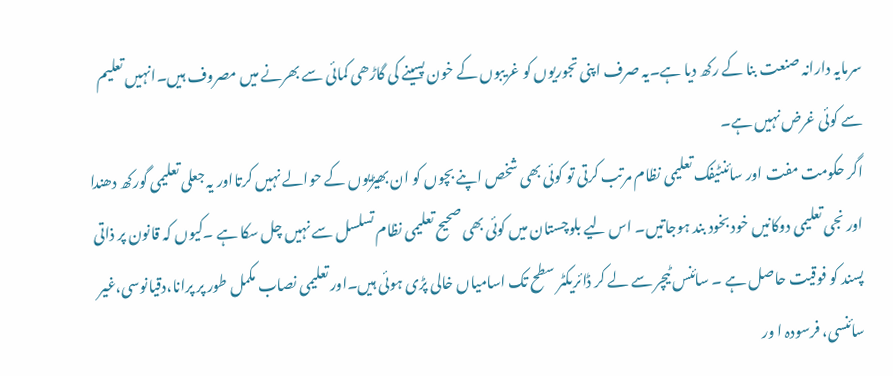سرمایہ دارانہ صنعت بنا کے رکھ دیا ہے۔یہ صرف اپنی تجوریوں کو غریبوں کے خون پسینے کی گاڑھی کمائی سے بھرنے میں مصروف ہیں۔انہیں تعلیم سے کوئی غرض نہیں ہے۔
اگر حکومت مفت اور سائنٹیفک تعلیمی نظام مرتب کرتی تو کوئی بھی شخص اپنے بچوں کو ان بھیڑیوں کے حوالے نہیں کرتااور یہ جعلی تعلیمی گورکھ دھندا اور نجی تعلیمی دوکانیں خود بخود بند ہوجاتیں۔ اس لیے بلوچستان میں کوئی بھی صحیح تعلیمی نظام تسلسل سے نہیں چل سکا ہے ۔کیوں کہ قانون پر ذاتی پسند کو فوقیت حاصل ہے ۔ سائنس ٹیچر سے لے کر ڈائریکٹر سطح تک اسامیاں خالی پڑی ہوئی ہیں۔اور تعلیمی نصاب مکمل طور پر پرانا،دقیانوسی،غیر سائنسی، فرسودہ ا ور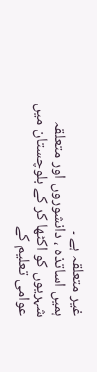غیر متعلقہ ہے ۔
ہمیں اساتذہ ، دانشوروں اور متعلقہ شہریوں کو اکٹھا کر کے بلوچستان میں عوامی تعلیم کے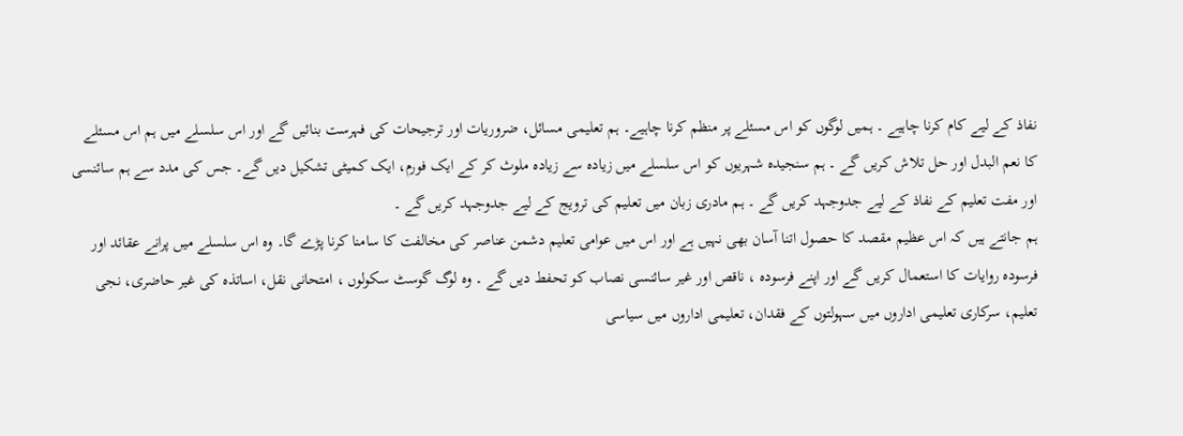نفاذ کے لیے کام کرنا چاہیے ۔ ہمیں لوگوں کو اس مسئلے پر منظم کرنا چاہیے۔ ہم تعلیمی مسائل، ضروریات اور ترجیحات کی فہرست بنائیں گے اور اس سلسلے میں ہم اس مسئلے کا نعم البدل اور حل تلاش کریں گے ۔ ہم سنجیدہ شہریوں کو اس سلسلے میں زیادہ سے زیادہ ملوث کر کے ایک فورم، ایک کمیٹی تشکیل دیں گے۔ جس کی مدد سے ہم سائنسی اور مفت تعلیم کے نفاذ کے لیے جدوجہد کریں گے ۔ ہم مادری زبان میں تعلیم کی ترویج کے لیے جدوجہد کریں گے ۔
ہم جانتے ہیں کہ اس عظیم مقصد کا حصول اتنا آسان بھی نہیں ہے اور اس میں عوامی تعلیم دشمن عناصر کی مخالفت کا سامنا کرنا پڑے گا۔ وہ اس سلسلے میں پرانے عقائد اور فرسودہ روایات کا استعمال کریں گے اور اپنے فرسودہ ، ناقص اور غیر سائنسی نصاب کو تحفط دیں گے ۔ وہ لوگ گوسٹ سکولوں ، امتحانی نقل، اساتذہ کی غیر حاضری، نجی تعلیم، سرکاری تعلیمی اداروں میں سہولتوں کے فقدان، تعلیمی اداروں میں سیاسی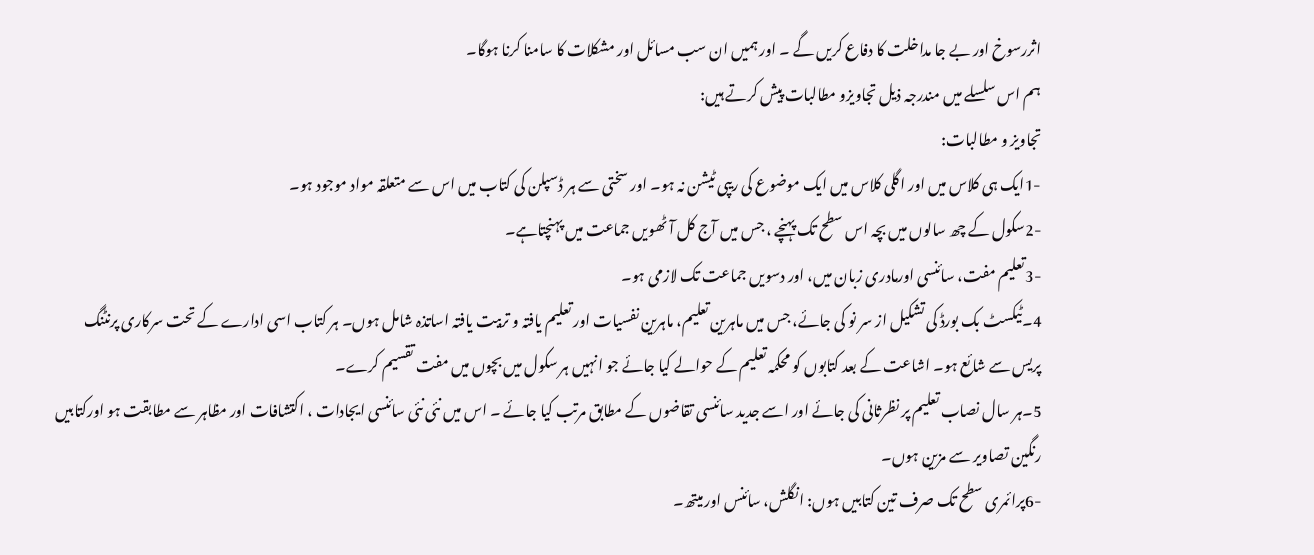اثررسوخ اور بے جا مداخلت کا دفاع کریں گے ۔ اور ہمیں ان سب مسائل اور مشکلات کا سامنا کرنا ہوگا۔
ہم اس سلسلے میں مندرجہ ذیل تجاویزو مطالبات پیش کرتے ہیں:
تجاویز و مطالبات:
-1ایک ہی کلاس میں اور اگلی کلاس میں ایک موضوع کی ریپی ٹیشن نہ ہو۔ اور سختی سے ہر ڈسپلن کی کتاب میں اس سے متعلقہ مواد موجود ہو۔
-2سکول کے چھ سالوں میں بچہ اس سطح تک پہنچے ، جس میں آج کل آٹھویں جماعت میں پہنچتاہے۔
-3تعلیم مفت، سائنسی اورمادری زبان میں، اور دسویں جماعت تک لازمی ہو۔
4۔ٹیکسٹ بک بورڈ کی تشکیل از سر نو کی جائے، جس میں ماہرین تعلیم، ماہرین نفسیات اور تعلیم یافتہ و تربیت یافتہ اساتذہ شامل ہوں۔ ہر کتاب اسی ادارے کے تحت سرکاری پرنٹنگ پریس سے شائع ہو۔ اشاعت کے بعد کتابوں کو محکمہ تعلیم کے حوالے کیا جائے جو انہیں ہر سکول میں بچوں میں مفت تقسیم کرے۔
5۔ہر سال نصاب تعلیم پر نظرثانی کی جائے اور اسے جدید سائنسی تقاضوں کے مطابق مرتب کیا جائے ۔ اس میں نئی نئی سائنسی ایجادات ، اکتشافات اور مظاہر سے مطابقت ہو اورکتابیں رنگین تصاویر سے مزین ہوں۔
-6پرائمری سطح تک صرف تین کتابیں ہوں: انگلش، سائنس اور میتھ۔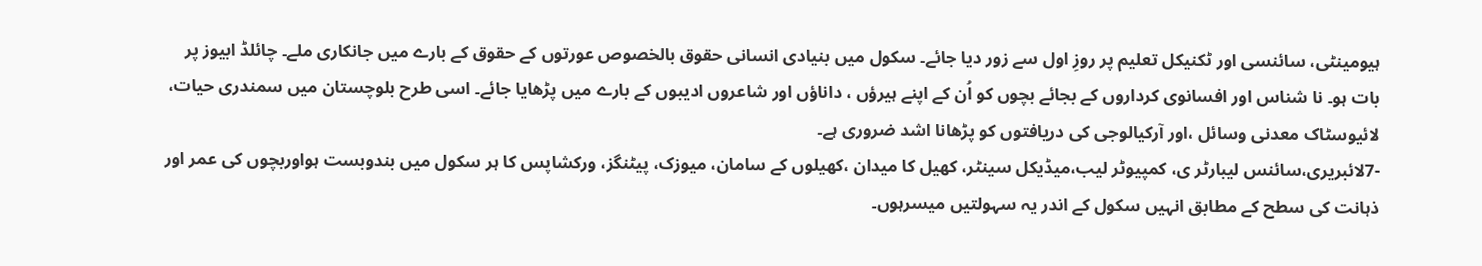ہیومینٹی، سائنسی اور ٹکنیکل تعلیم پر روزِ اول سے زور دیا جائے۔ سکول میں بنیادی انسانی حقوق بالخصوص عورتوں کے حقوق کے بارے میں جانکاری ملے۔ چائلڈ ابیوز پر بات ہو۔ نا شناس اور افسانوی کرداروں کے بجائے بچوں کو اُن کے اپنے ہیرؤں ، داناؤں اور شاعروں ادیبوں کے بارے میں پڑھایا جائے۔ اسی طرح بلوچستان میں سمندری حیات، لائیوسٹاک معدنی وسائل ،اور آرکیالوجی کی دریافتوں کو پڑھانا اشد ضروری ہے۔
-7لائبریری،سائنس لیبارٹر ی، کمپیوٹر لیب،میڈیکل سینٹر، کھیل کا میدان ،کھیلوں کے سامان، میوزک، پیٹنگز، ورکشاپس کا ہر سکول میں بندوبست ہواوربچوں کی عمر اور ذہانت کی سطح کے مطابق انہیں سکول کے اندر یہ سہولتیں میسرہوں۔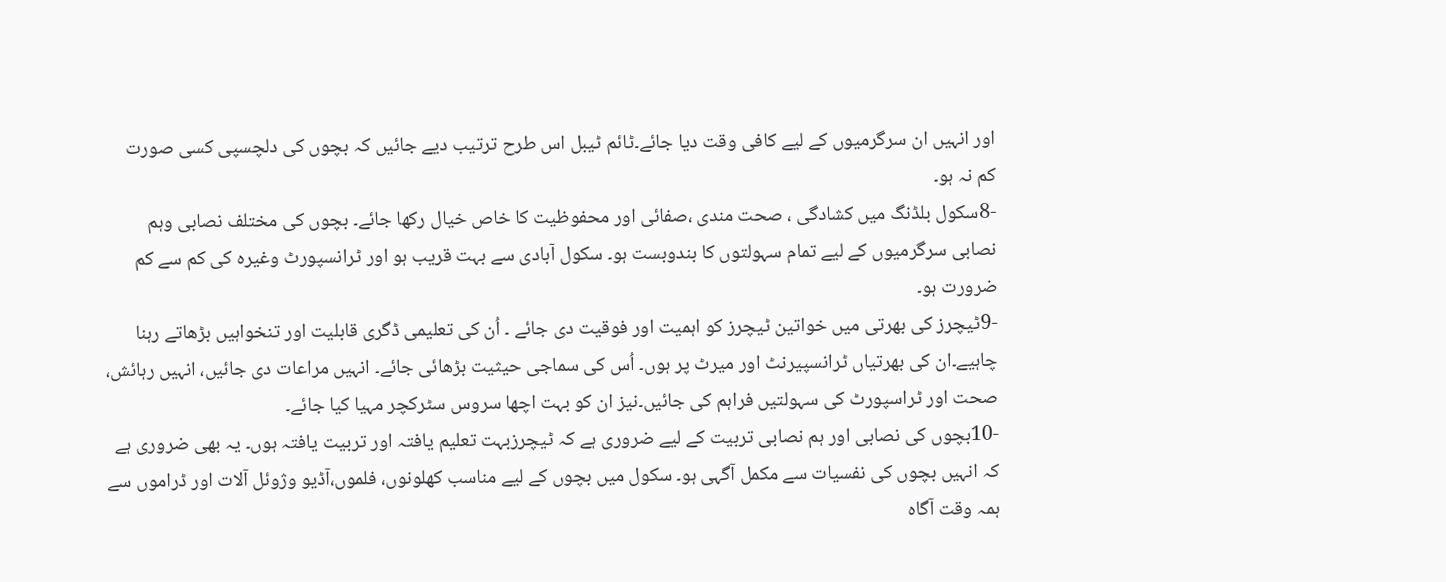اور انہیں ان سرگرمیوں کے لیے کافی وقت دیا جائے۔ٹائم ٹیبل اس طرح ترتیب دیے جائیں کہ بچوں کی دلچسپی کسی صورت کم نہ ہو۔
-8سکول بلڈنگ میں کشادگی ، صحت مندی ،صفائی اور محفوظیت کا خاص خیال رکھا جائے۔ بچوں کی مختلف نصابی وہم نصابی سرگرمیوں کے لیے تمام سہولتوں کا بندوبست ہو۔ سکول آبادی سے بہت قریب ہو اور ٹرانسپورٹ وغیرہ کی کم سے کم ضرورت ہو۔
-9ٹیچرز کی بھرتی میں خواتین ٹیچرز کو اہمیت اور فوقیت دی جائے ۔ اُن کی تعلیمی ڈگری قابلیت اور تنخواہیں بڑھاتے رہنا چاہیے۔ان کی بھرتیاں ٹرانسپیرنٹ اور میرٹ پر ہوں۔ اُس کی سماجی حیثیت بڑھائی جائے۔ انہیں مراعات دی جائیں، انہیں رہائش، صحت اور ٹراسپورٹ کی سہولتیں فراہم کی جائیں۔نیز ان کو بہت اچھا سروس سٹرکچر مہیا کیا جائے۔
-10بچوں کی نصابی اور ہم نصابی تربیت کے لیے ضروری ہے کہ ٹیچرزبہت تعلیم یافتہ اور تربیت یافتہ ہوں۔ یہ بھی ضروری ہے کہ انہیں بچوں کی نفسیات سے مکمل آگہی ہو۔ سکول میں بچوں کے لیے مناسب کھلونوں، فلموں،آڈیو وژوئل آلات اور ڈراموں سے ہمہ وقت آگاہ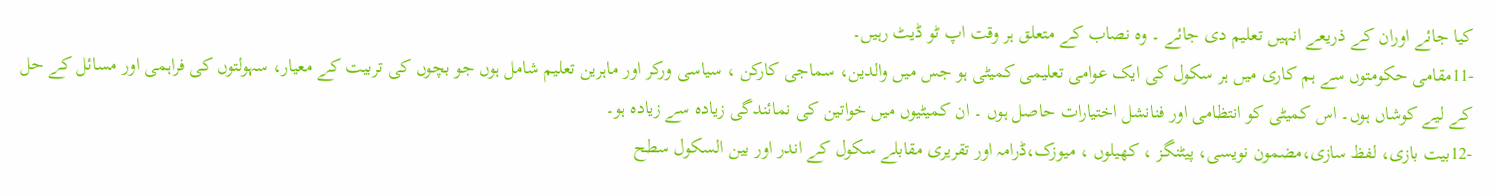کیا جائے اوران کے ذریعے انہیں تعلیم دی جائے ۔ وہ نصاب کے متعلق ہر وقت اپ ٹو ڈیٹ رہیں۔
-11مقامی حکومتوں سے ہم کاری میں ہر سکول کی ایک عوامی تعلیمی کمیٹی ہو جس میں والدین، سماجی کارکن ، سیاسی ورکر اور ماہرین تعلیم شامل ہوں جو بچوں کی تربیت کے معیار، سہولتوں کی فراہمی اور مسائل کے حل کے لیے کوشاں ہوں۔ اس کمیٹی کو انتظامی اور فنانشل اختیارات حاصل ہوں ۔ ان کمیٹیوں میں خواتین کی نمائندگی زیادہ سے زیادہ ہو۔
-12بیت بازی، لفظ سازی،مضمون نویسی، پیٹنگز ، کھیلوں ، میوزک،ڈرامہ اور تقریری مقابلے سکول کے اندر اور بین السکول سطح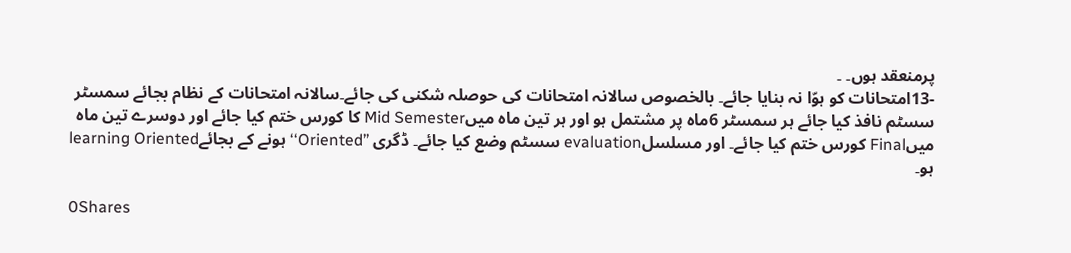پرمنعقد ہوں۔ ۔
-13امتحانات کو ہوّا نہ بنایا جائے۔ بالخصوص سالانہ امتحانات کی حوصلہ شکنی کی جائے۔سالانہ امتحانات کے نظام بجائے سمسٹر سسٹم نافذ کیا جائے ہر سمسٹر 6ماہ پر مشتمل ہو اور ہر تین ماہ میںMid Semester کا کورس ختم کیا جائے اور دوسرے تین ماہ میںFinal کورس ختم کیا جائے۔ اور مسلسلevaluation سسٹم وضع کیا جائے۔ ڈگری ’’Oriented‘‘ ہونے کے بجائےlearning Oriented ہو۔

0Shares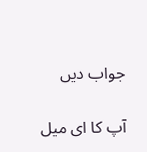جواب دیں

آپ کا ای میل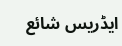ایڈریس شائع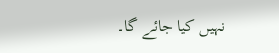نہیں کیا جائے گا۔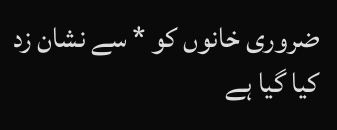ضروری خانوں کو * سے نشان زد کیا گیا ہے